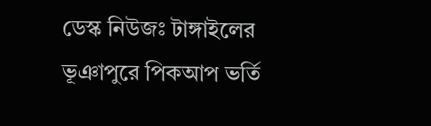ডেস্ক নিউজঃ টাঙ্গাইলের ভূঞাপুরে পিকআপ ভর্তি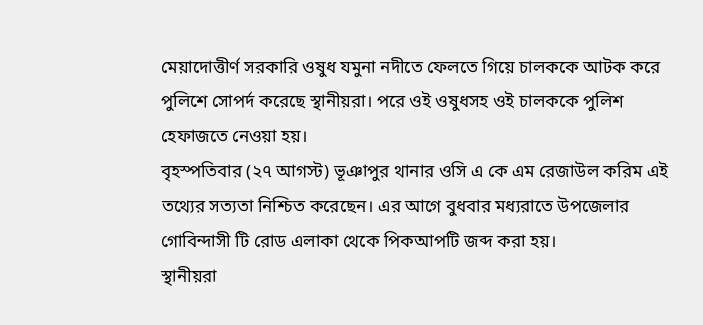মেয়াদোত্তীর্ণ সরকারি ওষুধ যমুনা নদীতে ফেলতে গিয়ে চালককে আটক করে পুলিশে সোপর্দ করেছে স্থানীয়রা। পরে ওই ওষুধসহ ওই চালককে পুলিশ হেফাজতে নেওয়া হয়।
বৃহস্পতিবার (২৭ আগস্ট) ভূঞাপুর থানার ওসি এ কে এম রেজাউল করিম এই তথ্যের সত্যতা নিশ্চিত করেছেন। এর আগে বুধবার মধ্যরাতে উপজেলার গোবিন্দাসী টি রোড এলাকা থেকে পিকআপটি জব্দ করা হয়।
স্থানীয়রা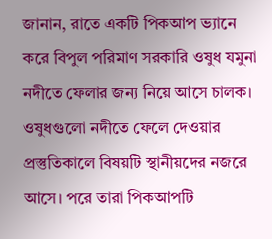জানান, রাতে একটি পিকআপ ভ্যানে করে বিপুল পরিমাণ সরকারি ওষুধ যমুনা নদীতে ফেলার জন্য নিয়ে আসে চালক। ওষুধগুলো নদীতে ফেলে দেওয়ার প্রস্তুতিকালে বিষয়টি স্থানীয়দের নজরে আসে। পরে তারা পিকআপটি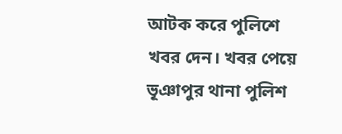আটক করে পুলিশে খবর দেন। খবর পেয়ে ভূঞাপুর থানা পুলিশ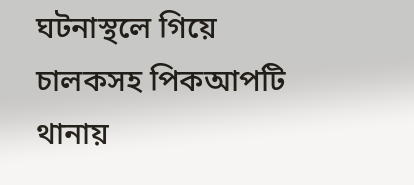ঘটনাস্থলে গিয়ে চালকসহ পিকআপটি থানায়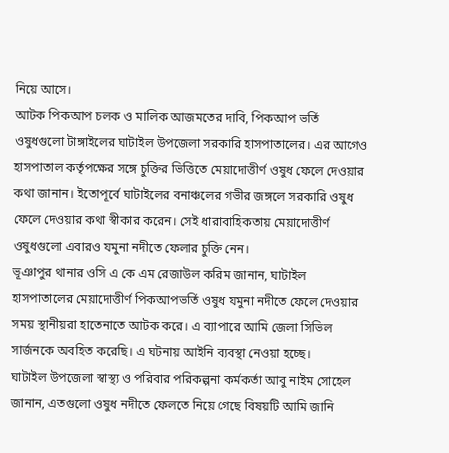নিয়ে আসে।
আটক পিকআপ চলক ও মালিক আজমতের দাবি, পিকআপ ভর্তি ওষুধগুলো টাঙ্গাইলের ঘাটাইল উপজেলা সরকারি হাসপাতালের। এর আগেও হাসপাতাল কর্তৃপক্ষের সঙ্গে চুক্তির ভিত্তিতে মেয়াদোত্তীর্ণ ওষুধ ফেলে দেওয়ার কথা জানান। ইতোপূর্বে ঘাটাইলের বনাঞ্চলের গভীর জঙ্গলে সরকারি ওষুধ ফেলে দেওয়ার কথা স্বীকার করেন। সেই ধারাবাহিকতায় মেয়াদোত্তীর্ণ ওষুধগুলো এবারও যমুনা নদীতে ফেলার চুক্তি নেন।
ভূঞাপুর থানার ওসি এ কে এম রেজাউল করিম জানান, ঘাটাইল হাসপাতালের মেয়াদোত্তীর্ণ পিকআপভর্তি ওষুধ যমুনা নদীতে ফেলে দেওয়ার সময় স্থানীয়রা হাতেনাতে আটক করে। এ ব্যাপারে আমি জেলা সিভিল সার্জনকে অবহিত করেছি। এ ঘটনায় আইনি ব্যবস্থা নেওয়া হচ্ছে।
ঘাটাইল উপজেলা স্বাস্থ্য ও পরিবার পরিকল্পনা কর্মকর্তা আবু নাইম সোহেল জানান, এতগুলো ওষুধ নদীতে ফেলতে নিয়ে গেছে বিষয়টি আমি জানি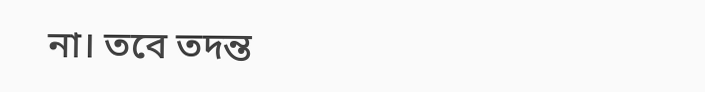না। তবে তদন্ত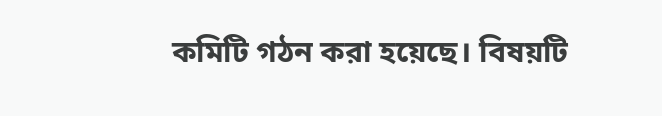কমিটি গঠন করা হয়েছে। বিষয়টি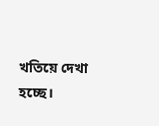খতিয়ে দেখা হচ্ছে।